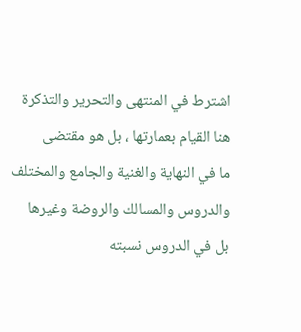اشترط في المنتهى والتحرير والتذكرة هنا القيام بعمارتها ، بل هو مقتضى
ما في النهاية والغنية والجامع والمختلف والدروس والمسالك والروضة وغيرها
بل في الدروس نسبته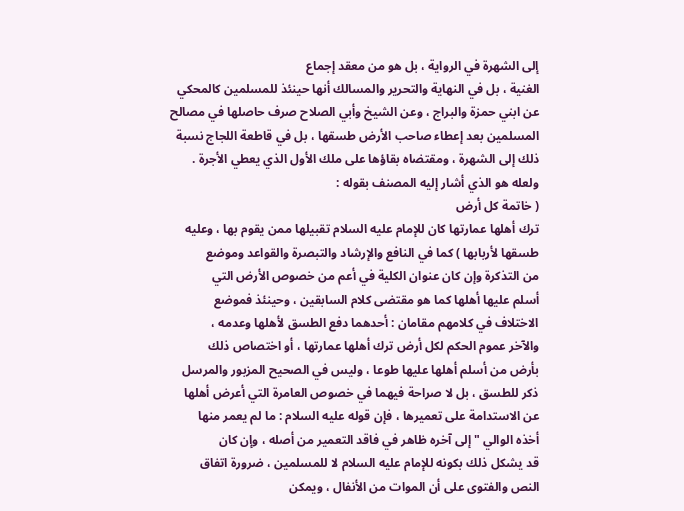إلى الشهرة في الرواية ، بل هو من معقد إجماع
الغنية ، بل في النهاية والتحرير والمسالك أنها حينئذ للمسلمين كالمحكي
عن ابني حمزة والبراج ، وعن الشيخ وأبي الصلاح صرف حاصلها في مصالح
المسلمين بعد إعطاء صاحب الأرض طسقها ، بل في قاطعة اللجاج نسبة
ذلك إلى الشهرة ، ومقتضاه بقاؤها على ملك الأول الذي يعطي الأجرة .
ولعله هو الذي أشار إليه المصنف بقوله :
( خاتمة كل أرض
ترك أهلها عمارتها كان للإمام عليه السلام تقبيلها ممن يقوم بها ، وعليه
طسقها لأربابها ) كما في النافع والإرشاد والتبصرة والقواعد وموضع
من التذكرة وإن كان عنوان الكلية في أعم من خصوص الأرض التي
أسلم عليها أهلها كما هو مقتضى كلام السابقين ، وحينئذ فموضع
الاختلاف في كلامهم مقامان : أحدهما دفع الطسق لأهلها وعدمه ،
والآخر عموم الحكم لكل أرض ترك أهلها عمارتها ، أو اختصاص ذلك
بأرض من أسلم أهلها عليها طوعا ، وليس في الصحيح المزبور والمرسل
ذكر للطسق ، بل لا صراحة فيهما في خصوص العامرة التي أعرض أهلها
عن الاستدامة على تعميرها ، فإن قوله عليه السلام : ما لم يعمر منها
أخذه الوالي " إلى آخره ظاهر في فاقد التعمير من أصله ، وإن كان
قد يشكل ذلك بكونه للإمام عليه السلام لا للمسلمين ، ضرورة اتفاق
النص والفتوى على أن الموات من الأنفال ، ويمكن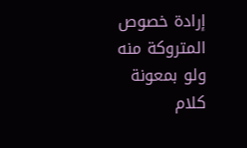إرادة خصوص
المتروكة منه ولو بمعونة كلام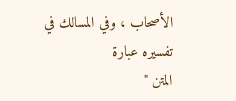الأصحاب ، وفي المسالك في تفسيره عبارة
المتن "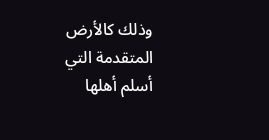وذلك كالأرض المتقدمة التي أسلم أهلها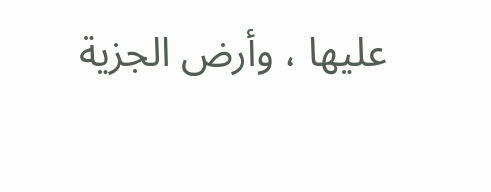عليها ، وأرض الجزية